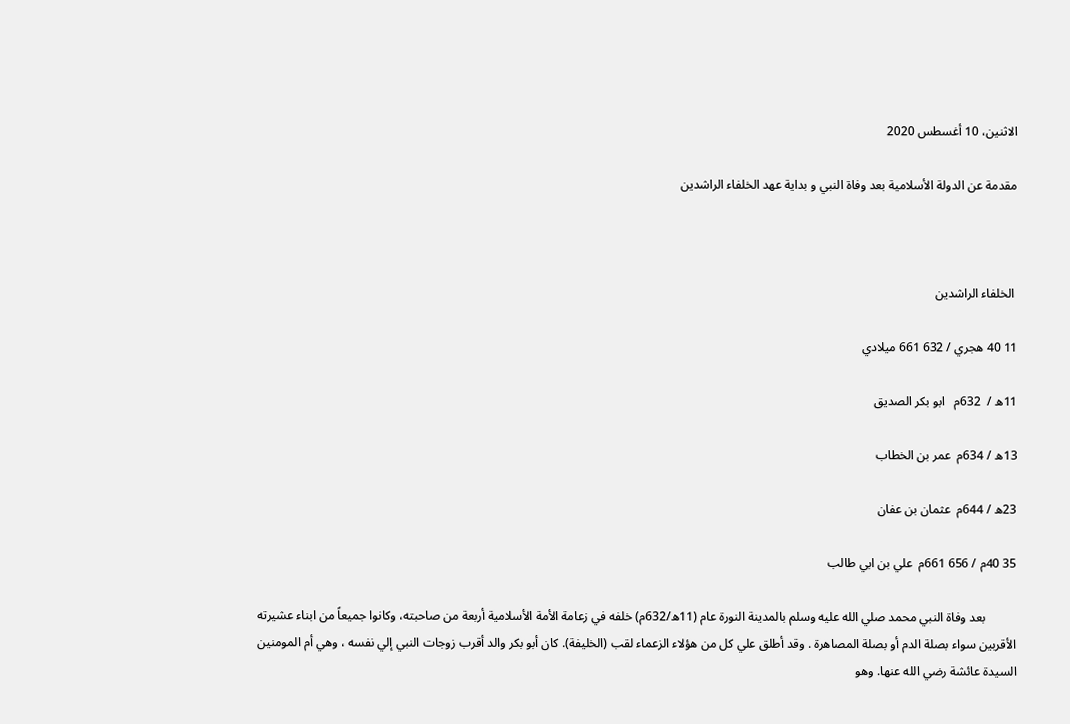الاثنين، 10 أغسطس 2020

مقدمة عن الدولة الأسلامية بعد وفاة النبي و بداية عهد الخلفاء الراشدين



 الخلفاء الراشدين

11 40 هجري / 632 661 ميلادي

11ه /  632م   ابو بكر الصديق

13ه / 634م  عمر بن الخطاب

23ه / 644م  عثمان بن عفان

35 40م / 656 661م  علي بن ابي طالب

          بعد وفاة النبي محمد صلي الله عليه وسلم بالمدينة النورة عام (11ه/632م) خلفه في زعامة الأمة الأسلامية أربعة من صاحبته، وكانوا جميعاً من ابناء عشيرته الأقربين سواء بصلة الدم أو بصلة المصاهرة . وقد أطلق علي كل من هؤلاء الزعماء لقب (الخليفة). كان أبو بكر والد أقرب زوجات النبي إلي نفسه ، وهي أم المومنين السيدة عائشة رضي الله عنها. وهو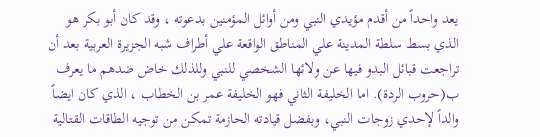يعد واحداً من أقدم مؤيدي النبي ومن أوائل المؤمنين بدعوته ، وقد كان أبو بكر هو الذي بسط سلطة المدينة علي المناطق الواقعة علي أطراف شبه الجزيرة العربية بعد أن تراجعت قبائل البدو فيها عن ولائها الشخصي للنبي وللذلك خاض ضدهم ما يعرف ب(حروب الردة). اما الخليفة الثاني فهو الخليفة عمر بن الخطاب ، الذي كان ايضاً والداً لإحدي زوجات النبي، وبفضل قيادته الحازمة تمكن من توجيه الطاقات القتالية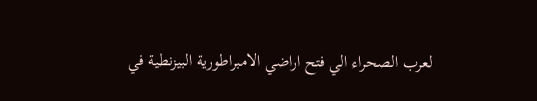لعرب الصحراء الي فتح اراضي الامبراطورية البيزنطية في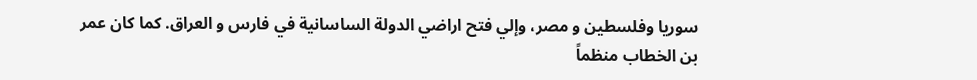سوريا وفلسطين و مصر، وإلي فتح اراضي الدولة الساسانية في فارس و العراق. كما كان عمر بن الخطاب منظماً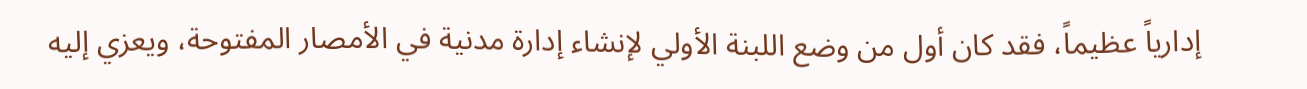إدارياً عظيماً، فقد كان أول من وضع اللبنة الأولي لإنشاء إدارة مدنية في الأمصار المفتوحة، ويعزي إليه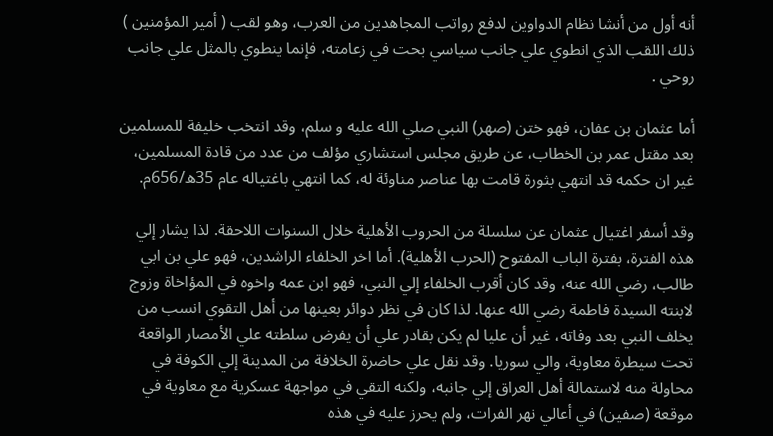أنه أول من أنشا نظام الدواوين لدفع رواتب المجاهدين من العرب، وهو لقب ( أمير المؤمنين ) ذلك اللقب الذي انطوي علي جانب سياسي بحت في زعامته، فإنما ينطوي بالمثل علي جانب روحي .

أما عثمان بن عفان، فهو ختن (صهر) النبي صلي الله عليه و سلم، وقد انتخب خليفة للمسلمين بعد مقتل عمر بن الخطاب، عن طريق مجلس استشاري مؤلف من عدد من قادة المسلمين، غير ان حكمه قد انتهي بثورة قامت بها عناصر مناوئة له، كما انتهي باغتياله عام 35ه/656م.

وقد أسفر اغتيال عثمان عن سلسلة من الحروب الأهلية خلال السنوات اللاحقة. لذا يشار إلي هذه الفترة، بفترة الباب المفتوح (الحرب الأهلية). أما اخر الخلفاء الراشدين، فهو علي بن ابي طالب، رضي الله عنه، وقد كان أقرب الخلفاء إلي النبي، فهو ابن عمه واخوه في المؤاخاة وزوج لابنته السيدة فاطمة رضي الله عنها. لذا كان في نظر دوائر بعينها من أهل التقوي انسب من يخلف النبي بعد وفاته، غير أن عليا لم يكن بقادر علي أن يفرض سلطته علي الأمصار الواقعة تحت سيطرة معاوية، والي سوريا. وقد نقل علي حاضرة الخلافة من المدينة إلي الكوفة في محاولة منه لاستمالة أهل العراق إلي جانبه، ولكنه التقي في مواجهة عسكرية مع معاوية في موقعة (صفين) في أعالي نهر الفرات، ولم يحرز عليه في هذه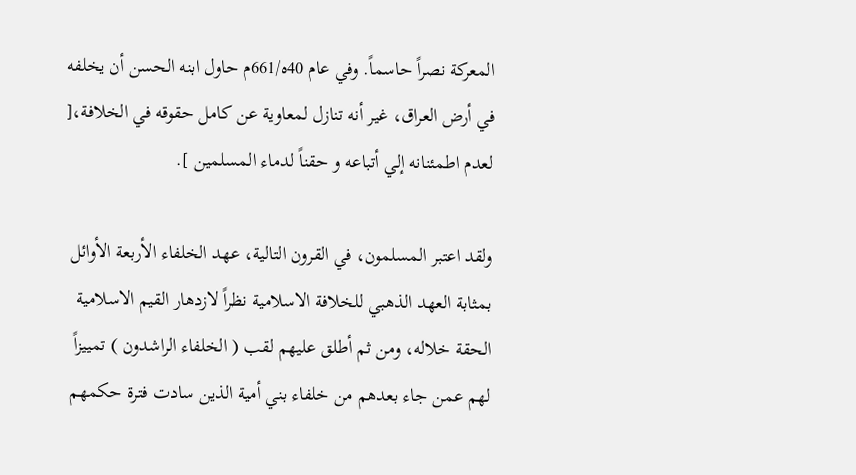المعركة نصراً حاسماً. وفي عام 40ه/661م حاول ابنه الحسن أن يخلفه في أرض العراق، غير أنه تنازل لمعاوية عن كامل حقوقه في الخلافة،[ لعدم اطمئنانه إلي أتباعه و حقناً لدماء المسلمين ].

ولقد اعتبر المسلمون، في القرون التالية، عهد الخلفاء الأربعة الأوائل بمثابة العهد الذهبي للخلافة الاسلامية نظراً لازدهار القيم الاسلامية الحقة خلاله، ومن ثم أطلق عليهم لقب ( الخلفاء الراشدون ) تمييزاً لهم عمن جاء بعدهم من خلفاء بني أمية الذين سادت فترة حكمهم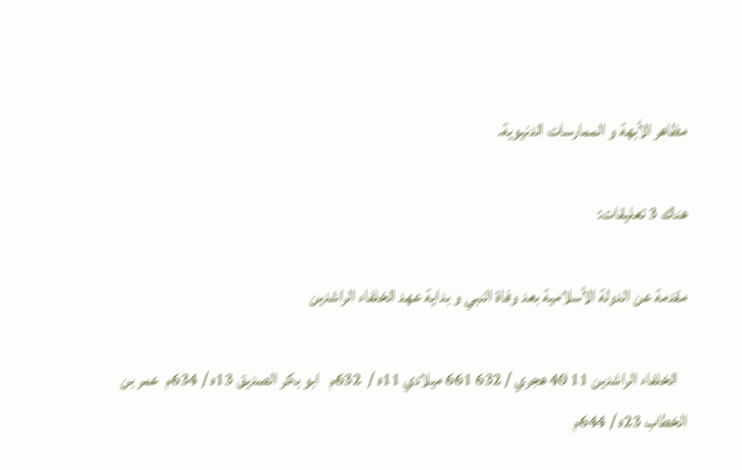مظاهر الأبهة و الممارسات الدنيوية.

هناك 3 تعليقات:

مقدمة عن الدولة الأسلامية بعد وفاة النبي و بداية عهد الخلفاء الراشدين

   الخلفاء الراشدين 11 40 هجري / 632 661 ميلادي 11ه /  632م   ابو بكر الصديق 13ه / 634م  عمر بن الخطاب 23ه / 644م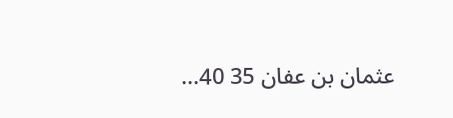عثمان بن عفان 35 40...